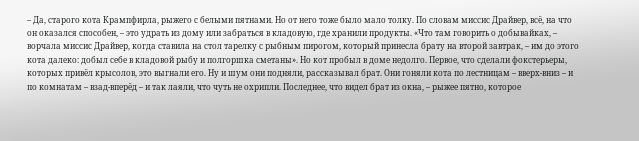– Да, старого кота Крампфирла, рыжего с белыми пятнами. Но от него тоже было мало толку. По словам миссис Драйвер, всё, на что он оказался способен, – это удрать из дому или забраться в кладовую, где хранили продукты. «Что там говорить о добывайках, – ворчала миссис Драйвер, когда ставила на стол тарелку с рыбным пирогом, который принесла брату на второй завтрак, – им до этого кота далеко: добыл себе в кладовой рыбу и полгоршка сметаны». Но кот пробыл в доме недолго. Первое, что сделали фокстерьеры, которых привёл крысолов, это выгнали его. Ну и шум они подняли, рассказывал брат. Они гоняли кота по лестницам – вверх-вниз – и по комнатам – взад-вперёд – и так лаяли, что чуть не охрипли. Последнее, что видел брат из окна, – рыжее пятно, которое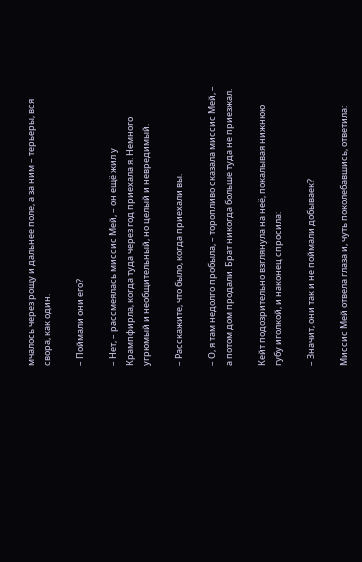мчалось через рощу и дальнее поле, а за ним – терьеры, вся свора, как один.

– Поймали они его?

– Нет, – рассмеялась миссис Мей, – он ещё жил у Крампфирла, когда туда через год приехала я. Немного угрюмый и необщительный, но целый и невредимый.

– Расскажите, что было, когда приехали вы.

– О, я там недолго пробыла, – торопливо сказала миссис Мей, – а потом дом продали. Брат никогда больше туда не приезжал.

Кейт подозрительно взглянула на неё, покалывая нижнюю губу иголкой, и наконец спросила:

– Значит, они так и не поймали добываек?

Миссис Мей отвела глаза и, чуть поколебавшись, ответила: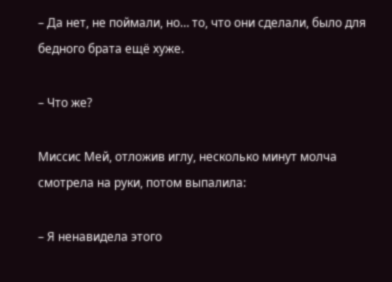– Да нет, не поймали, но… то, что они сделали, было для бедного брата ещё хуже.

– Что же?

Миссис Мей, отложив иглу, несколько минут молча смотрела на руки, потом выпалила:

– Я ненавидела этого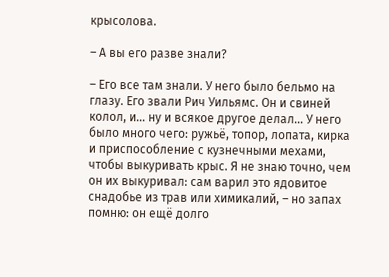крысолова.

– А вы его разве знали?

– Его все там знали. У него было бельмо на глазу. Его звали Рич Уильямс. Он и свиней колол, и… ну и всякое другое делал… У него было много чего: ружьё, топор, лопата, кирка и приспособление с кузнечными мехами, чтобы выкуривать крыс. Я не знаю точно, чем он их выкуривал: сам варил это ядовитое снадобье из трав или химикалий, – но запах помню: он ещё долго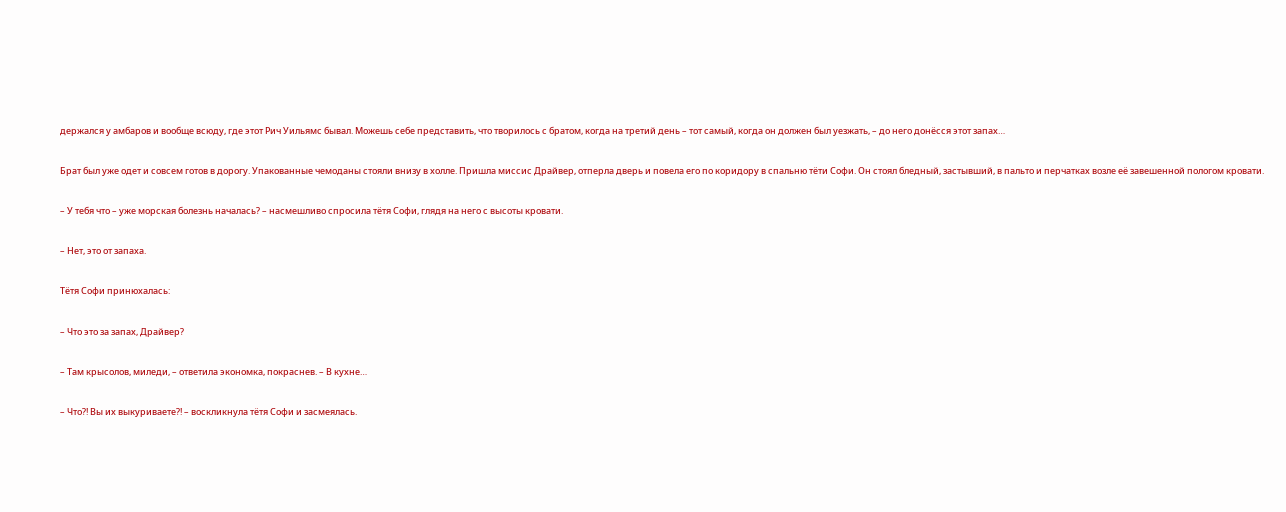держался у амбаров и вообще всюду, где этот Рич Уильямс бывал. Можешь себе представить, что творилось с братом, когда на третий день – тот самый, когда он должен был уезжать, – до него донёсся этот запах…

Брат был уже одет и совсем готов в дорогу. Упакованные чемоданы стояли внизу в холле. Пришла миссис Драйвер, отперла дверь и повела его по коридору в спальню тёти Софи. Он стоял бледный, застывший, в пальто и перчатках возле её завешенной пологом кровати.

– У тебя что – уже морская болезнь началась? – насмешливо спросила тётя Софи, глядя на него с высоты кровати.

– Нет, это от запаха.

Тётя Софи принюхалась:

– Что это за запах, Драйвер?

– Там крысолов, миледи, – ответила экономка, покраснев. – В кухне…

– Что?! Вы их выкуриваете?! – воскликнула тётя Софи и засмеялась.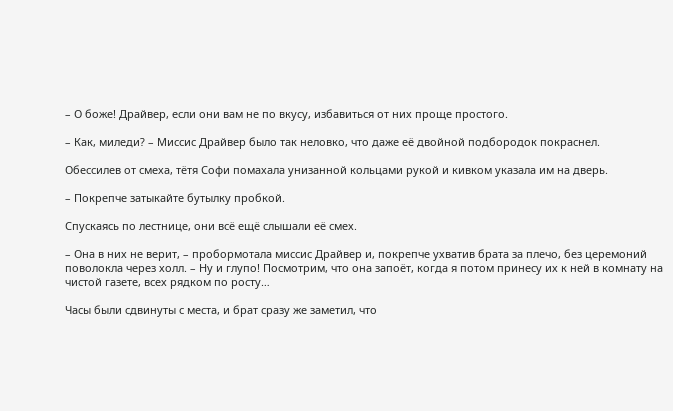– О боже! Драйвер, если они вам не по вкусу, избавиться от них проще простого.

– Как, миледи? – Миссис Драйвер было так неловко, что даже её двойной подбородок покраснел.

Обессилев от смеха, тётя Софи помахала унизанной кольцами рукой и кивком указала им на дверь.

– Покрепче затыкайте бутылку пробкой.

Спускаясь по лестнице, они всё ещё слышали её смех.

– Она в них не верит, – пробормотала миссис Драйвер и, покрепче ухватив брата за плечо, без церемоний поволокла через холл. – Ну и глупо! Посмотрим, что она запоёт, когда я потом принесу их к ней в комнату на чистой газете, всех рядком по росту…

Часы были сдвинуты с места, и брат сразу же заметил, что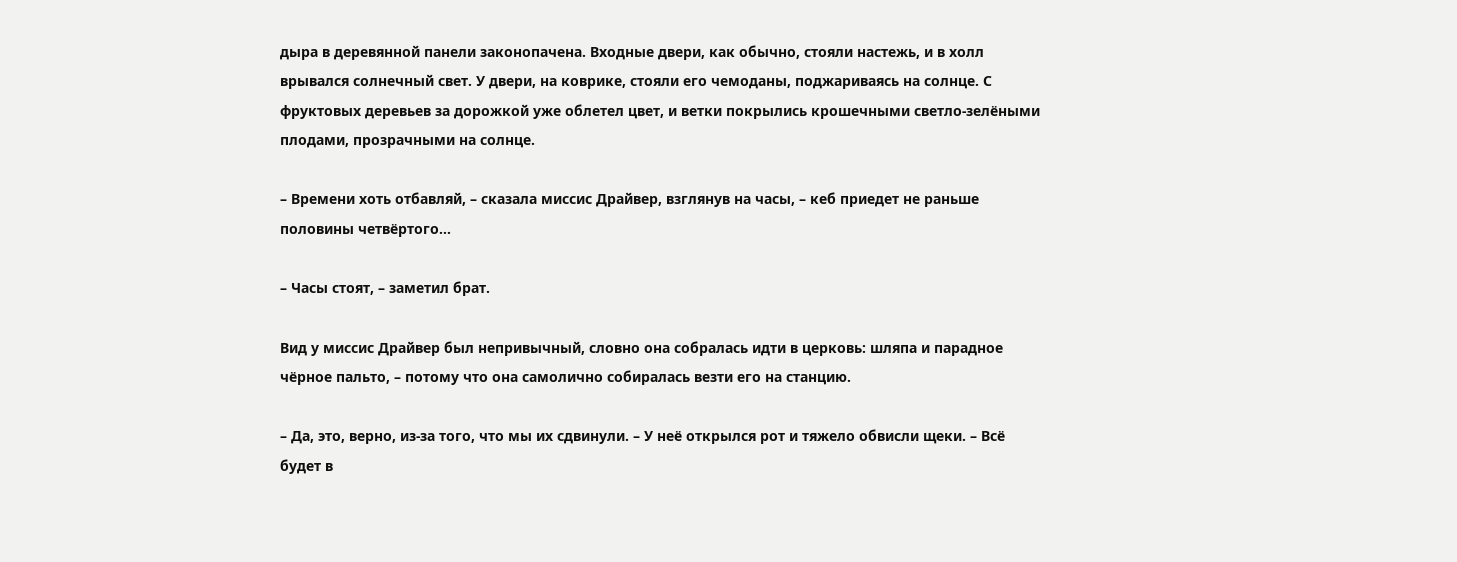дыра в деревянной панели законопачена. Входные двери, как обычно, стояли настежь, и в холл врывался солнечный свет. У двери, на коврике, стояли его чемоданы, поджариваясь на солнце. С фруктовых деревьев за дорожкой уже облетел цвет, и ветки покрылись крошечными светло-зелёными плодами, прозрачными на солнце.

– Времени хоть отбавляй, – сказала миссис Драйвер, взглянув на часы, – кеб приедет не раньше половины четвёртого…

– Часы стоят, – заметил брат.

Вид у миссис Драйвер был непривычный, словно она собралась идти в церковь: шляпа и парадное чёрное пальто, – потому что она самолично собиралась везти его на станцию.

– Да, это, верно, из-за того, что мы их сдвинули. – У неё открылся рот и тяжело обвисли щеки. – Всё будет в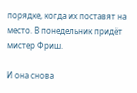порядке, когда их поставят на место. В понедельник придёт мистер Фриш.

И она снова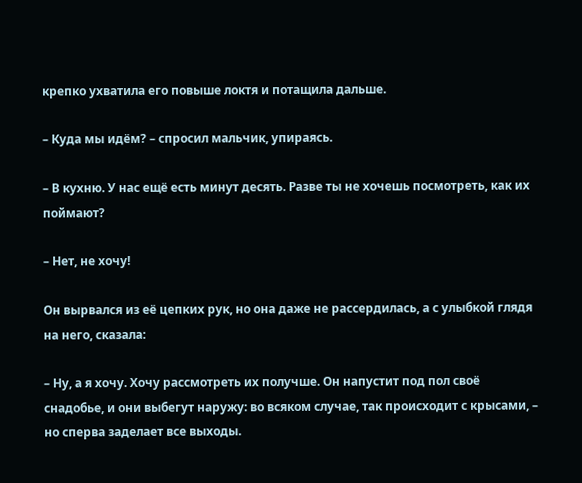крепко ухватила его повыше локтя и потащила дальше.

– Куда мы идём? – спросил мальчик, упираясь.

– В кухню. У нас ещё есть минут десять. Разве ты не хочешь посмотреть, как их поймают?

– Нет, не хочу!

Он вырвался из её цепких рук, но она даже не рассердилась, а с улыбкой глядя на него, сказала:

– Ну, а я хочу. Хочу рассмотреть их получше. Он напустит под пол своё снадобье, и они выбегут наружу: во всяком случае, так происходит с крысами, – но сперва заделает все выходы.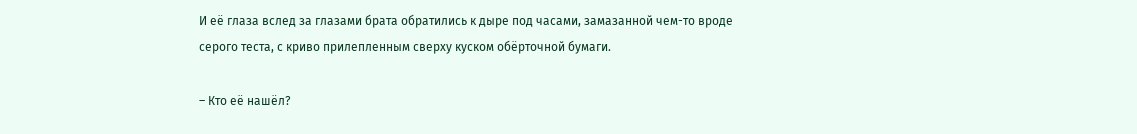И её глаза вслед за глазами брата обратились к дыре под часами, замазанной чем-то вроде серого теста, с криво прилепленным сверху куском обёрточной бумаги.

– Кто её нашёл?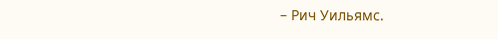– Рич Уильямс.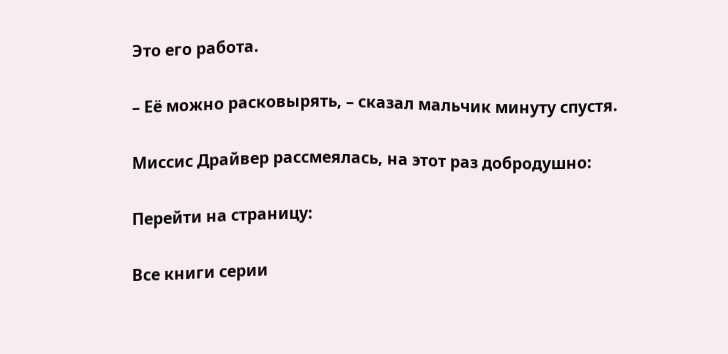Это его работа.

– Её можно расковырять, – сказал мальчик минуту спустя.

Миссис Драйвер рассмеялась, на этот раз добродушно:

Перейти на страницу:

Все книги серии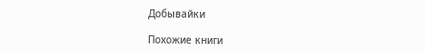Добывайки

Похожие книги